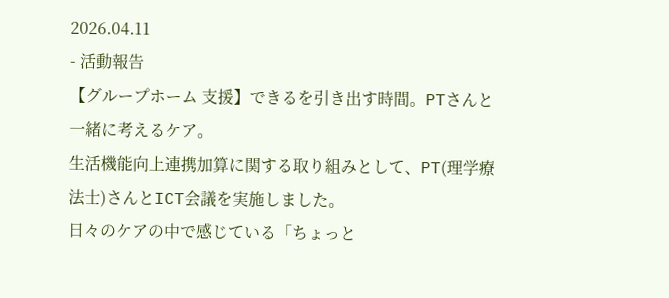2026.04.11
- 活動報告
【グループホーム 支援】できるを引き出す時間。PTさんと一緒に考えるケア。
生活機能向上連携加算に関する取り組みとして、PT(理学療法士)さんとICT会議を実施しました。
日々のケアの中で感じている「ちょっと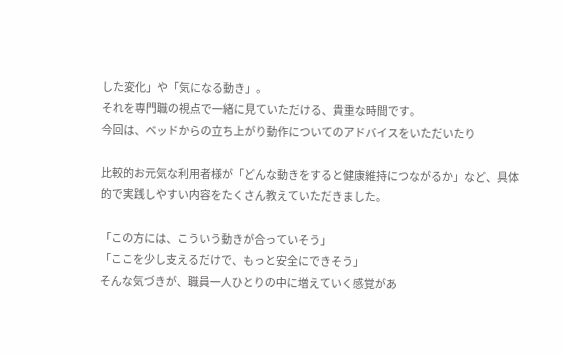した変化」や「気になる動き」。
それを専門職の視点で一緒に見ていただける、貴重な時間です。
今回は、ベッドからの立ち上がり動作についてのアドバイスをいただいたり

比較的お元気な利用者様が「どんな動きをすると健康維持につながるか」など、具体的で実践しやすい内容をたくさん教えていただきました。

「この方には、こういう動きが合っていそう」
「ここを少し支えるだけで、もっと安全にできそう」
そんな気づきが、職員一人ひとりの中に増えていく感覚があ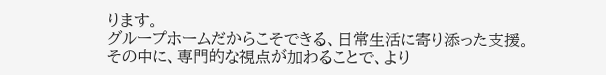ります。
グループホームだからこそできる、日常生活に寄り添った支援。
その中に、専門的な視点が加わることで、より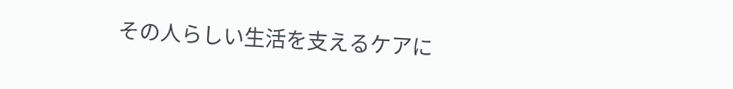その人らしい生活を支えるケアに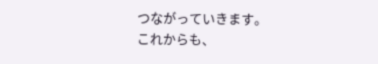つながっていきます。
これからも、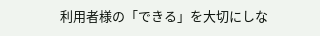利用者様の「できる」を大切にしな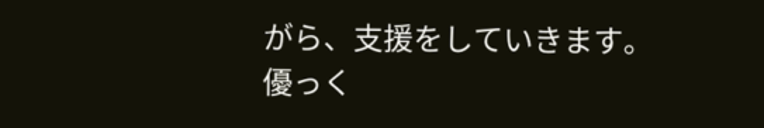がら、支援をしていきます。
優っく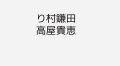り村鎌田
高屋貴恵